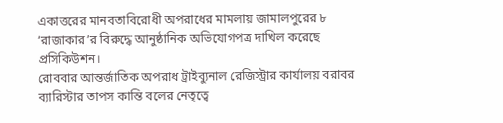একাত্তরের মানবতাবিরোধী অপরাধের মামলায় জামালপুরের ৮ ‘রাজাকার’র বিরুদ্ধে আনুষ্ঠানিক অভিযোগপত্র দাখিল করেছে প্রসিকিউশন।
রোববার আন্তর্জাতিক অপরাধ ট্রাইব্যুনাল রেজিস্ট্রার কার্যালয় বরাবর ব্যারিস্টার তাপস কান্তি বলের নেতৃত্বে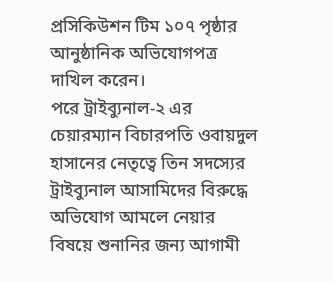প্রসিকিউশন টিম ১০৭ পৃষ্ঠার আনুষ্ঠানিক অভিযোগপত্র দাখিল করেন।
পরে ট্রাইব্যুনাল-২ এর চেয়ারম্যান বিচারপতি ওবায়দুল হাসানের নেতৃত্বে তিন সদস্যের ট্রাইব্যুনাল আসামিদের বিরুদ্ধে অভিযোগ আমলে নেয়ার বিষয়ে শুনানির জন্য আগামী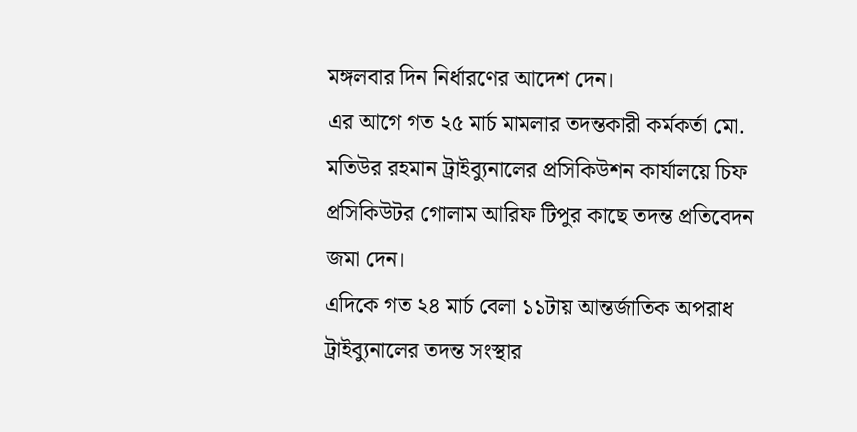মঙ্গলবার দিন নির্ধারণের আদেশ দেন।
এর আগে গত ২৫ মার্চ মামলার তদন্তকারী কর্মকর্তা মো. মতিউর রহমান ট্রাইব্যুনালের প্রসিকিউশন কার্যালয়ে চিফ প্রসিকিউটর গোলাম আরিফ টিপুর কাছে তদন্ত প্রতিবেদন জমা দেন।
এদিকে গত ২৪ মার্চ বেলা ১১টায় আন্তর্জাতিক অপরাধ ট্রাইব্যুনালের তদন্ত সংস্থার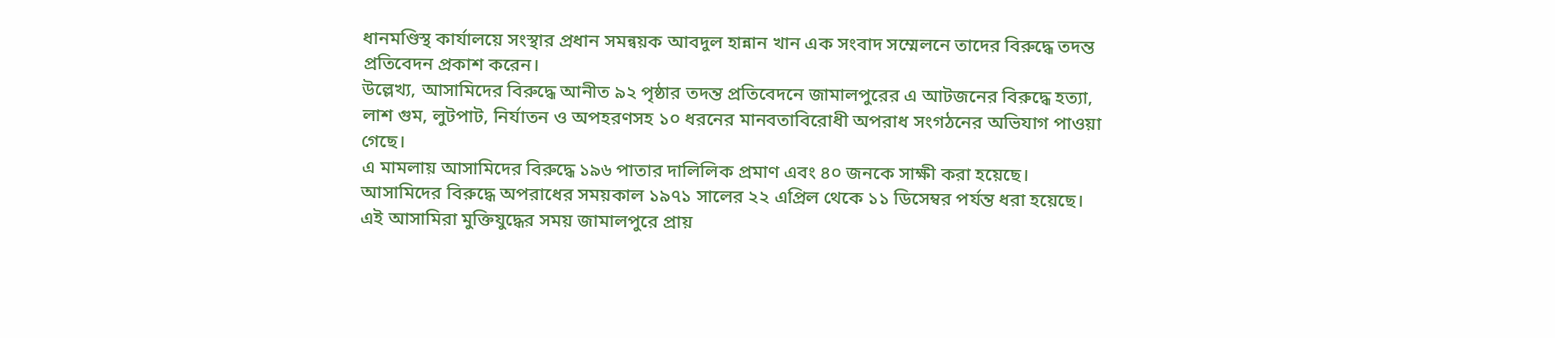ধানমণ্ডিস্থ কার্যালয়ে সংস্থার প্রধান সমন্বয়ক আবদুল হান্নান খান এক সংবাদ সম্মেলনে তাদের বিরুদ্ধে তদন্ত প্রতিবেদন প্রকাশ করেন।
উল্লেখ্য, আসামিদের বিরুদ্ধে আনীত ৯২ পৃষ্ঠার তদন্ত প্রতিবেদনে জামালপুরের এ আটজনের বিরুদ্ধে হত্যা, লাশ গুম, লুটপাট, নির্যাতন ও অপহরণসহ ১০ ধরনের মানবতাবিরোধী অপরাধ সংগঠনের অভিযাগ পাওয়া গেছে।
এ মামলায় আসামিদের বিরুদ্ধে ১৯৬ পাতার দালিলিক প্রমাণ এবং ৪০ জনকে সাক্ষী করা হয়েছে। আসামিদের বিরুদ্ধে অপরাধের সময়কাল ১৯৭১ সালের ২২ এপ্রিল থেকে ১১ ডিসেম্বর পর্যন্ত ধরা হয়েছে।
এই আসামিরা মুক্তিযুদ্ধের সময় জামালপুরে প্রায়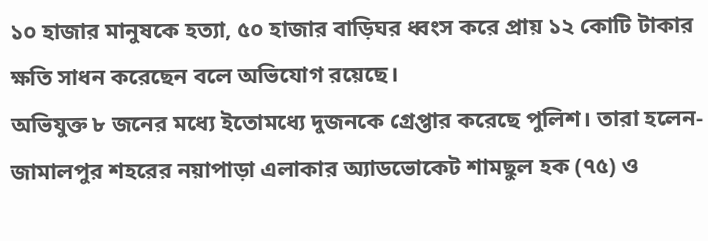১০ হাজার মানুষকে হত্যা, ৫০ হাজার বাড়িঘর ধ্বংস করে প্রায় ১২ কোটি টাকার ক্ষতি সাধন করেছেন বলে অভিযোগ রয়েছে।
অভিযুক্ত ৮ জনের মধ্যে ইতোমধ্যে দুজনকে গ্রেপ্তার করেছে পুলিশ। তারা হলেন- জামালপুর শহরের নয়াপাড়া এলাকার অ্যাডভোকেট শামছুল হক (৭৫) ও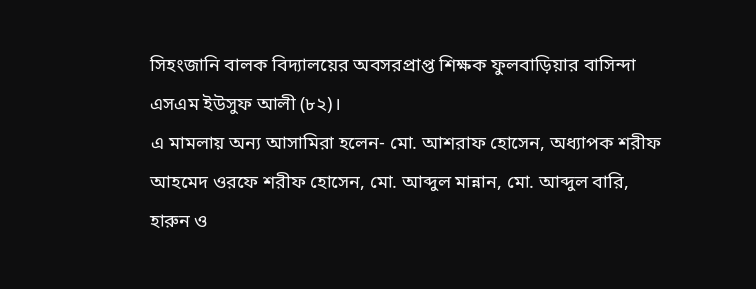সিহংজানি বালক বিদ্যালয়ের অবসরপ্রাপ্ত শিক্ষক ফুলবাড়িয়ার বাসিন্দা এসএম ইউসুফ আলী (৮২)।
এ মামলায় অন্য আসামিরা হলেন- মো. আশরাফ হোসেন, অধ্যাপক শরীফ আহমেদ ওরফে শরীফ হোসেন, মো. আব্দুল মান্নান, মো. আব্দুল বারি, হারুন ও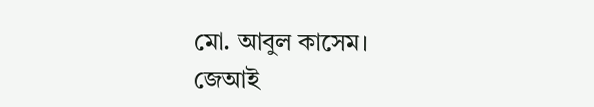মো. আবুল কাসেম।
জেআই